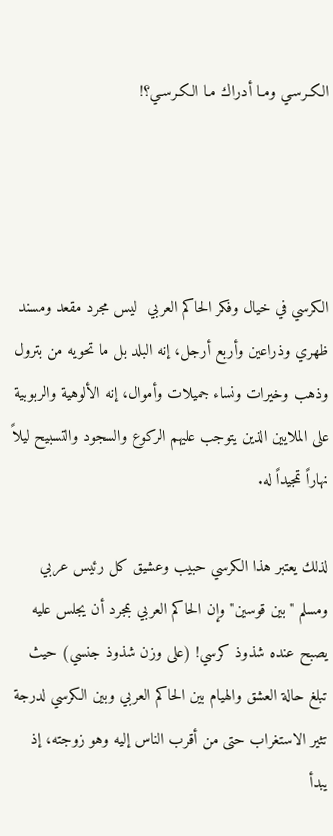الـكـرسـي ومـا أدراك مـا الـكـرسـي؟!




الكرسي في خيال وفكر الحاكم العربي  ليس مجرد مقعد ومسند ظهري وذراعين وأربع أرجل، إنه البلد بل ما تحويه من بترول وذهب وخيرات ونساء جميلات وأموال، إنه الألوهية والربوبية على الملايين الذين يتوجب عليهم الركوع والسجود والتسبيح ليلاً نهاراً تمجيداً له.

لذلك يعتبر هذا الكرسي حبيب وعشيق كل رئيس عربي ومسلم "بين قوسين" وإن الحاكم العربي بمجرد أن يجلس عليه يصبح عنده شذوذ كرسي! (على وزن شذوذ جنسي) حيث تبلغ حالة العشق والهيام بين الحاكم العربي وبين الكرسي لدرجة تثير الاستغراب حتى من أقرب الناس إليه وهو زوجته، إذ يبدأ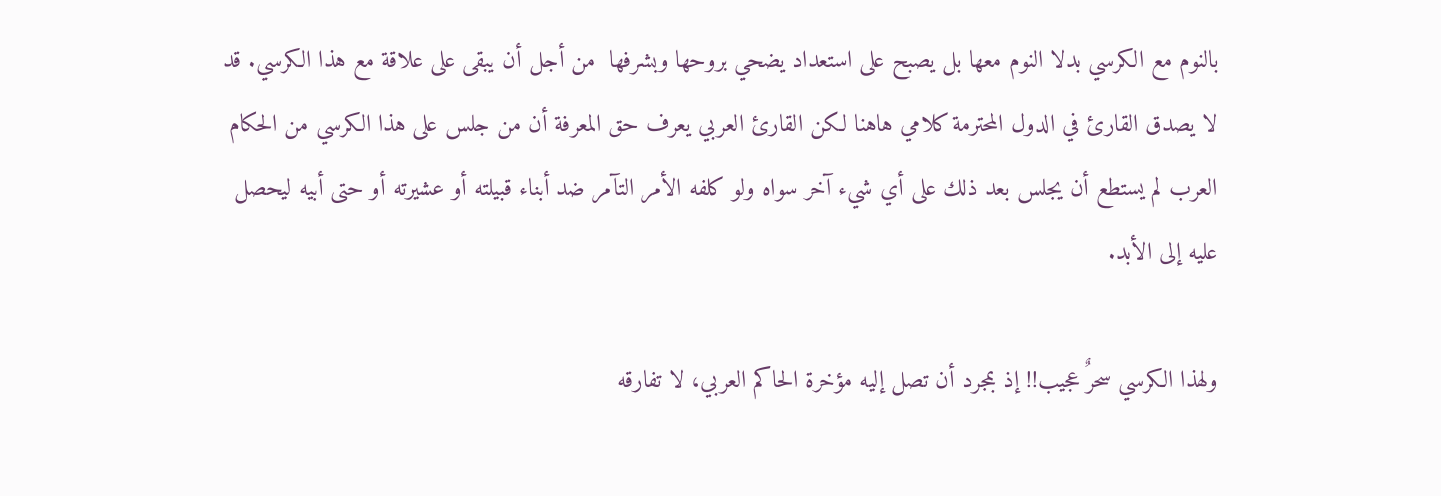بالنوم مع الكرسي بدلا النوم معها بل يصبح على استعداد يضحي بروحها وبشرفها  من أجل أن يبقى على علاقة مع هذا الكرسي. قد لا يصدق القارئ في الدول المحترمة كلامي هاهنا لكن القارئ العربي يعرف حق المعرفة أن من جلس على هذا الكرسي من الحكام العرب لم يستطع أن يجلس بعد ذلك على أي شيء آخر سواه ولو كلفه الأمر التآمر ضد أبناء قبيلته أو عشيرته أو حتى أبيه ليحصل عليه إلى الأبد.

ولهذا الكرسي سحرٌ عجيب!! إذ بمجرد أن تصل إليه مؤخرة الحاكم العربي، لا تفارقه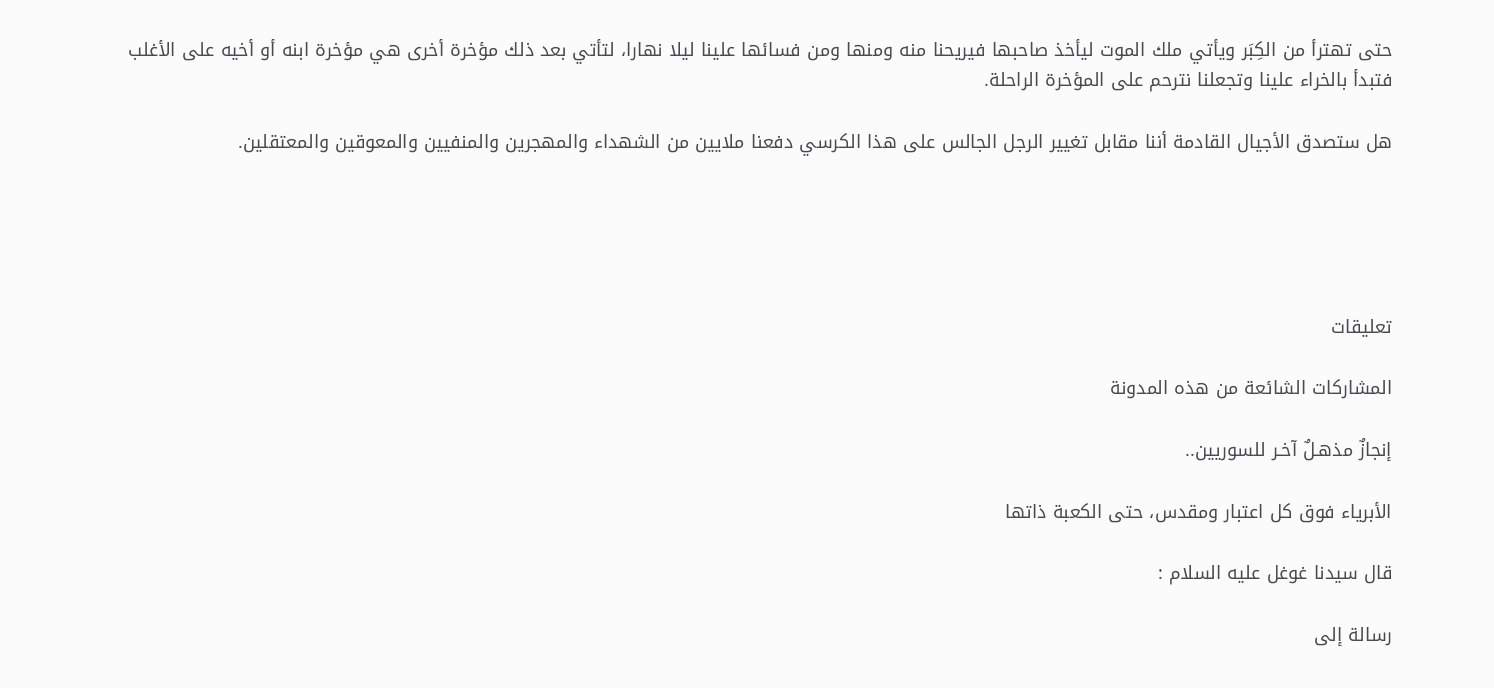حتى تهترأ من الكِبَر ويأتي ملك الموت ليأخذ صاحبها فيريحنا منه ومنها ومن فسائها علينا ليلا نهارا، لتأتي بعد ذلك مؤخرة أخرى هي مؤخرة ابنه أو أخيه على الأغلب فتبدأ بالخراء علينا وتجعلنا نترحم على المؤخرة الراحلة.

هل ستصدق الأجيال القادمة أننا مقابل تغيير الرجل الجالس على هذا الكرسي دفعنا ملايين من الشهداء والمهجرين والمنفيين والمعوقين والمعتقلين.





تعليقات

المشاركات الشائعة من هذه المدونة

إنجازٌ مذهـلٌ آخـر للسوريين..

الأبرياء فوق كل اعتبار ومقدس، حتى الكعبة ذاتها

قال سيدنا غوغل عليه السلام :

رسالة إلى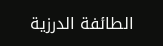الطائفة الدرزية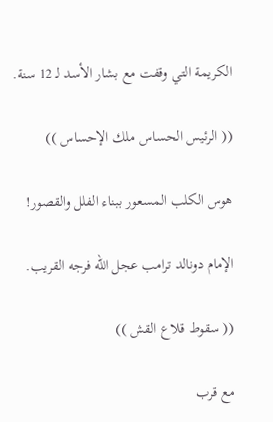الكريمة التي وقفت مع بشار الأسد لـ 12 سنة.

(( الرئيس الحساس ملك الإحساس ))

هوس الكلب المسعور ببناء الفلل والقصور!

الإمام دونالد ترامب عجل الله فرجه القريب.

(( سقوط قلاع القش ))

مع قرب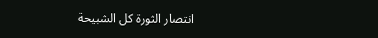انتصار الثورة كل الشبيحة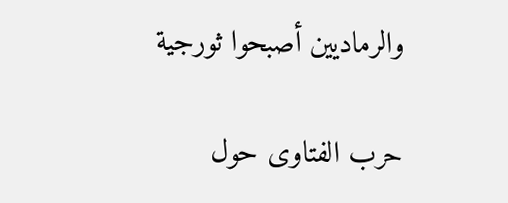والرماديين أصبحوا ثورجية

حرب الفتاوى حول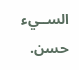الســيء حسن.